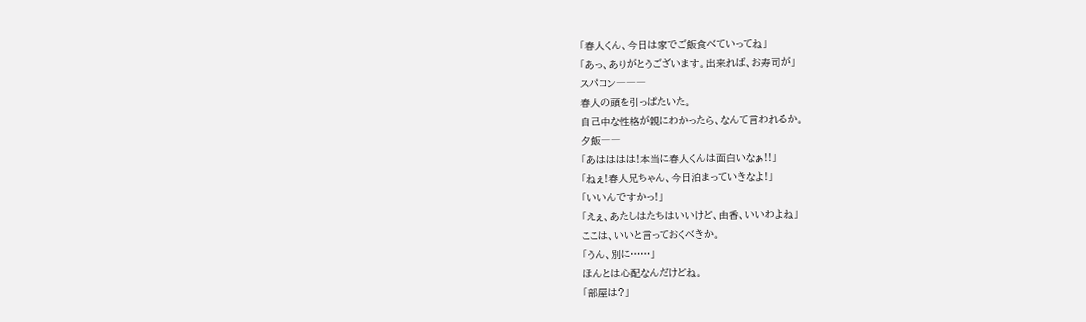「春人くん、今日は家でご飯食べていってね」
「あっ、ありがとうございます。出来れば、お寿司が」
スパコン―――
春人の頭を引っぱたいた。
自己中な性格が親にわかったら、なんて言われるか。
夕飯――
「あはははは!本当に春人くんは面白いなぁ!!」
「ねぇ!春人兄ちゃん、今日泊まっていきなよ!」
「いいんですかっ!」
「えぇ、あたしはたちはいいけど、由香、いいわよね」
ここは、いいと言っておくべきか。
「うん、別に……」
ほんとは心配なんだけどね。
「部屋は?」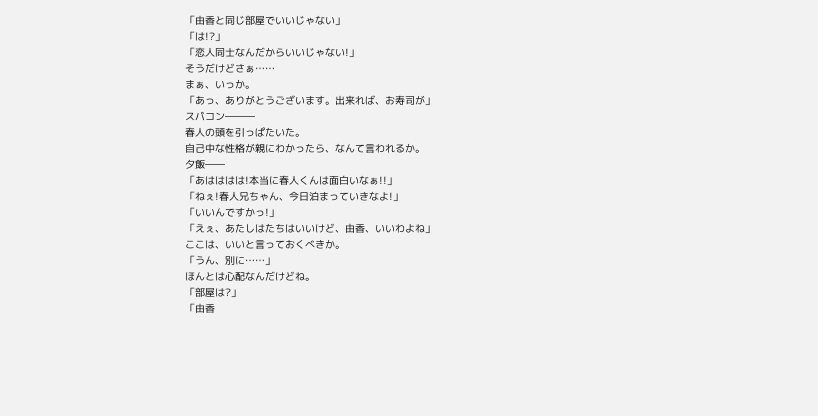「由香と同じ部屋でいいじゃない」
「は!?」
「恋人同士なんだからいいじゃない!」
そうだけどさぁ……
まぁ、いっか。
「あっ、ありがとうございます。出来れば、お寿司が」
スパコン―――
春人の頭を引っぱたいた。
自己中な性格が親にわかったら、なんて言われるか。
夕飯――
「あはははは!本当に春人くんは面白いなぁ!!」
「ねぇ!春人兄ちゃん、今日泊まっていきなよ!」
「いいんですかっ!」
「えぇ、あたしはたちはいいけど、由香、いいわよね」
ここは、いいと言っておくべきか。
「うん、別に……」
ほんとは心配なんだけどね。
「部屋は?」
「由香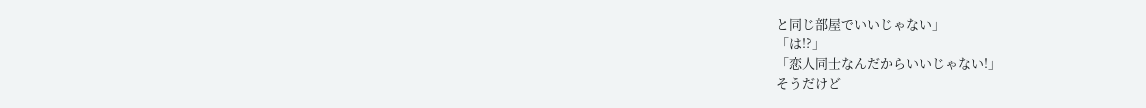と同じ部屋でいいじゃない」
「は!?」
「恋人同士なんだからいいじゃない!」
そうだけど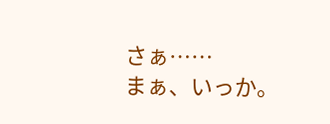さぁ……
まぁ、いっか。